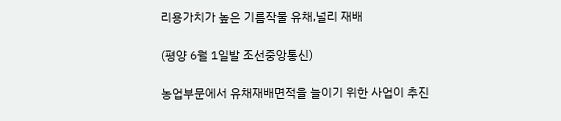리용가치가 높은 기름작물 유채,널리 재배

(평양 6월 1일발 조선중앙통신)

농업부문에서 유채재배면적을 늘이기 위한 사업이 추진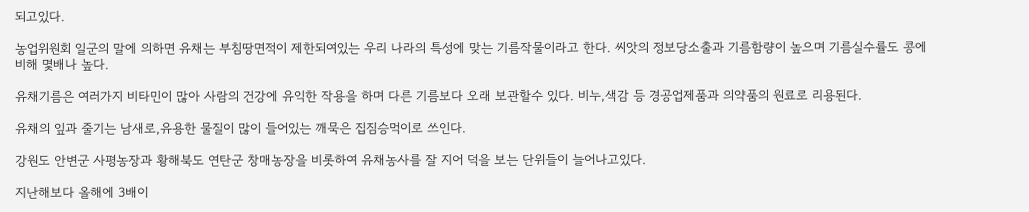되고있다.

농업위원회 일군의 말에 의하면 유채는 부침땅면적이 제한되여있는 우리 나라의 특성에 맞는 기름작물이라고 한다. 씨앗의 정보당소출과 기름함량이 높으며 기름실수률도 콩에 비해 몇배나 높다.

유채기름은 여러가지 비타민이 많아 사람의 건강에 유익한 작용을 하며 다른 기름보다 오래 보관할수 있다. 비누,색감 등 경공업제품과 의약품의 원료로 리용된다.

유채의 잎과 줄기는 남새로,유용한 물질이 많이 들어있는 깨묵은 집짐승먹이로 쓰인다.

강원도 안변군 사평농장과 황해북도 연탄군 창매농장을 비롯하여 유채농사를 잘 지어 덕을 보는 단위들이 늘어나고있다.

지난해보다 올해에 3배이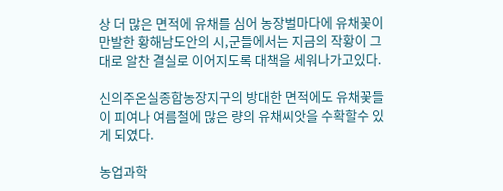상 더 많은 면적에 유채를 심어 농장벌마다에 유채꽃이 만발한 황해남도안의 시,군들에서는 지금의 작황이 그대로 알찬 결실로 이어지도록 대책을 세워나가고있다.

신의주온실종합농장지구의 방대한 면적에도 유채꽃들이 피여나 여름철에 많은 량의 유채씨앗을 수확할수 있게 되였다.

농업과학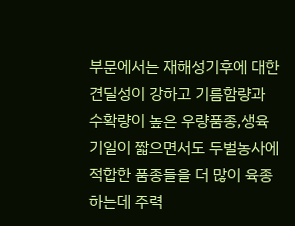부문에서는 재해성기후에 대한 견딜성이 강하고 기름함량과 수확량이 높은 우량품종,생육기일이 짧으면서도 두벌농사에 적합한 품종들을 더 많이 육종하는데 주력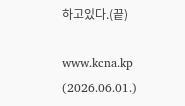하고있다.(끝)

www.kcna.kp (2026.06.01.)